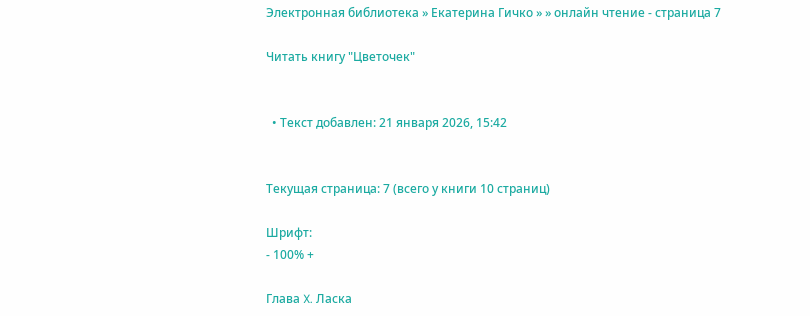Электронная библиотека » Екатерина Гичко » » онлайн чтение - страница 7

Читать книгу "Цветочек"


  • Текст добавлен: 21 января 2026, 15:42


Текущая страница: 7 (всего у книги 10 страниц)

Шрифт:
- 100% +

Глава X. Ласка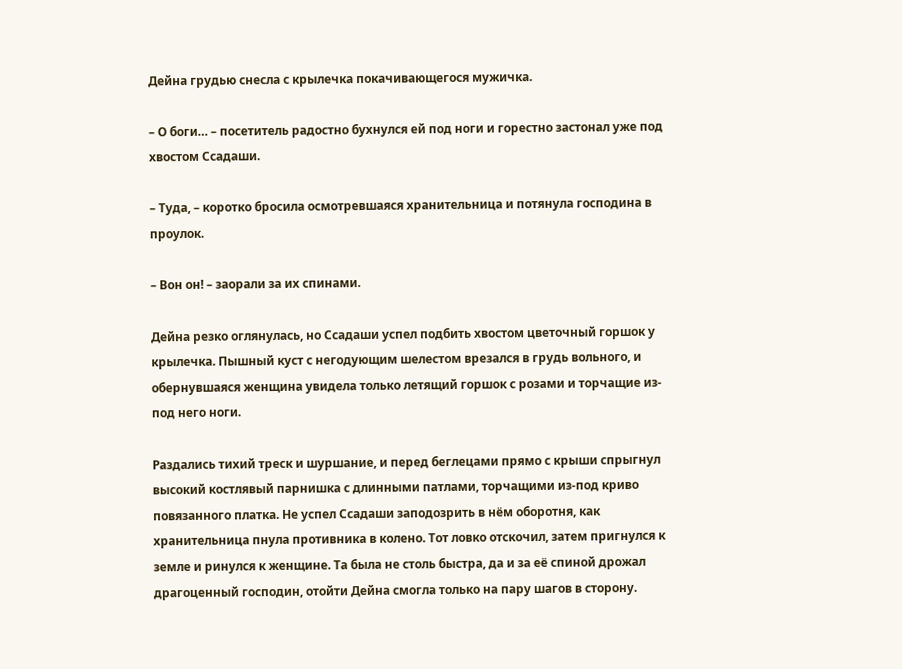Дейна грудью снесла с крылечка покачивающегося мужичка.

– О боги… – посетитель радостно бухнулся ей под ноги и горестно застонал уже под хвостом Ссадаши.

– Туда, – коротко бросила осмотревшаяся хранительница и потянула господина в проулок.

– Вон он! – заорали за их спинами.

Дейна резко оглянулась, но Ссадаши успел подбить хвостом цветочный горшок у крылечка. Пышный куст с негодующим шелестом врезался в грудь вольного, и обернувшаяся женщина увидела только летящий горшок с розами и торчащие из-под него ноги.

Раздались тихий треск и шуршание, и перед беглецами прямо с крыши спрыгнул высокий костлявый парнишка с длинными патлами, торчащими из-под криво повязанного платка. Не успел Ссадаши заподозрить в нём оборотня, как хранительница пнула противника в колено. Тот ловко отскочил, затем пригнулся к земле и ринулся к женщине. Та была не столь быстра, да и за её спиной дрожал драгоценный господин, отойти Дейна смогла только на пару шагов в сторону.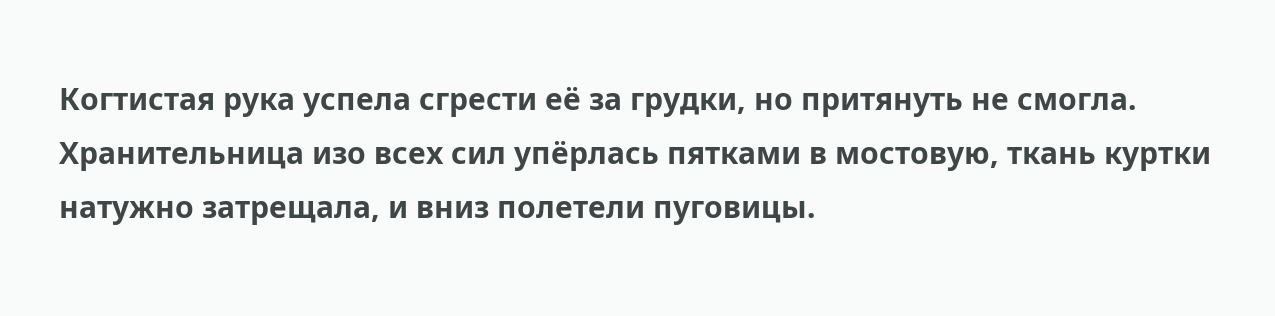Когтистая рука успела сгрести её за грудки, но притянуть не смогла. Хранительница изо всех сил упёрлась пятками в мостовую, ткань куртки натужно затрещала, и вниз полетели пуговицы.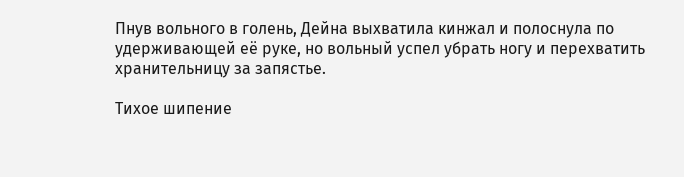Пнув вольного в голень, Дейна выхватила кинжал и полоснула по удерживающей её руке, но вольный успел убрать ногу и перехватить хранительницу за запястье.

Тихое шипение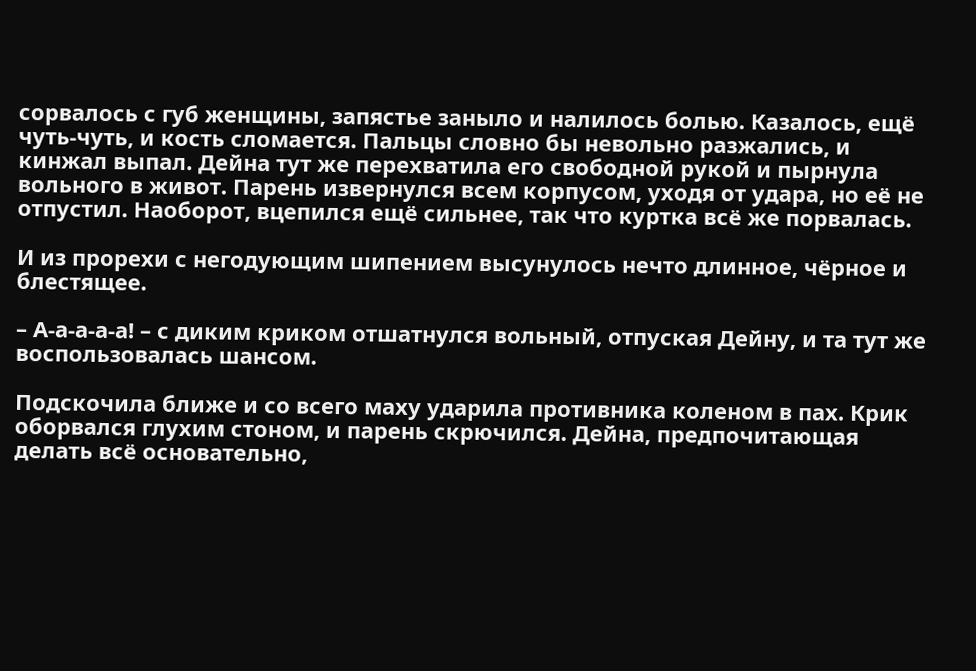сорвалось с губ женщины, запястье заныло и налилось болью. Казалось, ещё чуть-чуть, и кость сломается. Пальцы словно бы невольно разжались, и кинжал выпал. Дейна тут же перехватила его свободной рукой и пырнула вольного в живот. Парень извернулся всем корпусом, уходя от удара, но её не отпустил. Наоборот, вцепился ещё сильнее, так что куртка всё же порвалась.

И из прорехи с негодующим шипением высунулось нечто длинное, чёрное и блестящее.

– А-а-а-а-а! – с диким криком отшатнулся вольный, отпуская Дейну, и та тут же воспользовалась шансом.

Подскочила ближе и со всего маху ударила противника коленом в пах. Крик оборвался глухим стоном, и парень скрючился. Дейна, предпочитающая делать всё основательно,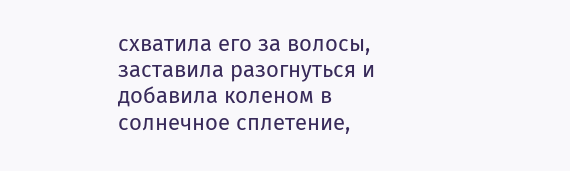схватила его за волосы, заставила разогнуться и добавила коленом в солнечное сплетение,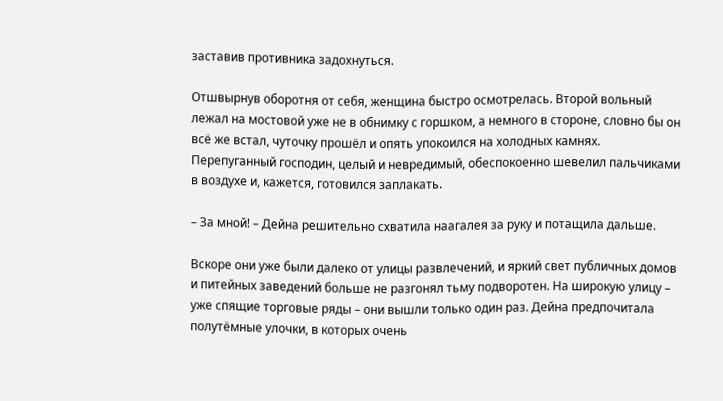заставив противника задохнуться.

Отшвырнув оборотня от себя, женщина быстро осмотрелась. Второй вольный лежал на мостовой уже не в обнимку с горшком, а немного в стороне, словно бы он всё же встал, чуточку прошёл и опять упокоился на холодных камнях. Перепуганный господин, целый и невредимый, обеспокоенно шевелил пальчиками в воздухе и, кажется, готовился заплакать.

– За мной! – Дейна решительно схватила наагалея за руку и потащила дальше.

Вскоре они уже были далеко от улицы развлечений, и яркий свет публичных домов и питейных заведений больше не разгонял тьму подворотен. На широкую улицу – уже спящие торговые ряды – они вышли только один раз. Дейна предпочитала полутёмные улочки, в которых очень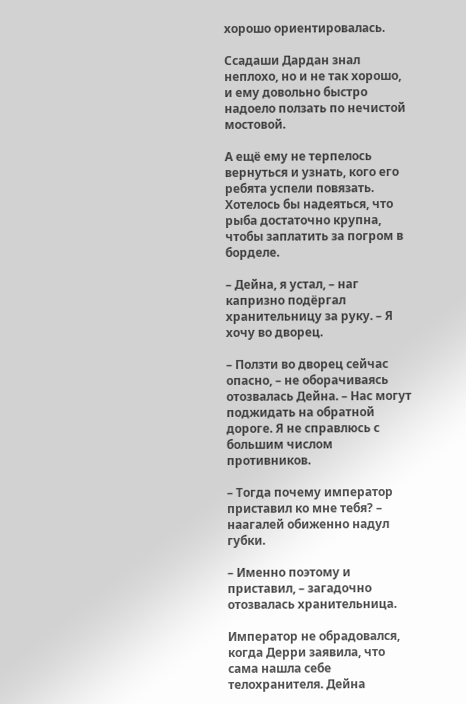хорошо ориентировалась.

Ссадаши Дардан знал неплохо, но и не так хорошо, и ему довольно быстро надоело ползать по нечистой мостовой.

А ещё ему не терпелось вернуться и узнать, кого его ребята успели повязать. Хотелось бы надеяться, что рыба достаточно крупна, чтобы заплатить за погром в борделе.

– Дейна, я устал, – наг капризно подёргал хранительницу за руку. – Я хочу во дворец.

– Ползти во дворец сейчас опасно, – не оборачиваясь отозвалась Дейна. – Нас могут поджидать на обратной дороге. Я не справлюсь с большим числом противников.

– Тогда почему император приставил ко мне тебя? – наагалей обиженно надул губки.

– Именно поэтому и приставил, – загадочно отозвалась хранительница.

Император не обрадовался, когда Дерри заявила, что сама нашла себе телохранителя. Дейна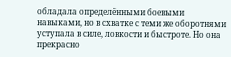обладала определёнными боевыми навыками, но в схватке с теми же оборотнями уступала в силе, ловкости и быстроте. Но она прекрасно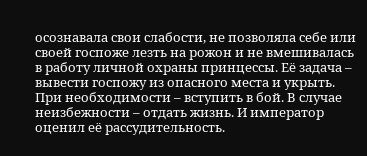осознавала свои слабости, не позволяла себе или своей госпоже лезть на рожон и не вмешивалась в работу личной охраны принцессы. Её задача – вывести госпожу из опасного места и укрыть. При необходимости – вступить в бой. В случае неизбежности – отдать жизнь. И император оценил её рассудительность.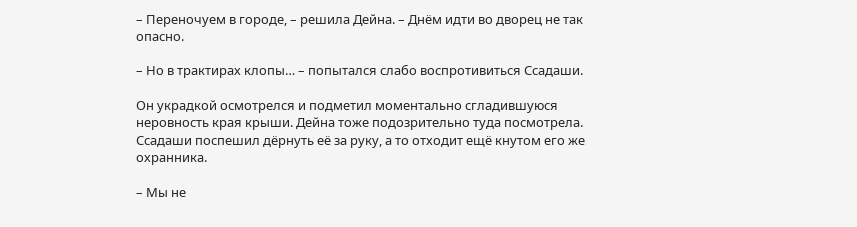– Переночуем в городе, – решила Дейна. – Днём идти во дворец не так опасно.

– Но в трактирах клопы… – попытался слабо воспротивиться Ссадаши.

Он украдкой осмотрелся и подметил моментально сгладившуюся неровность края крыши. Дейна тоже подозрительно туда посмотрела. Ссадаши поспешил дёрнуть её за руку, а то отходит ещё кнутом его же охранника.

– Мы не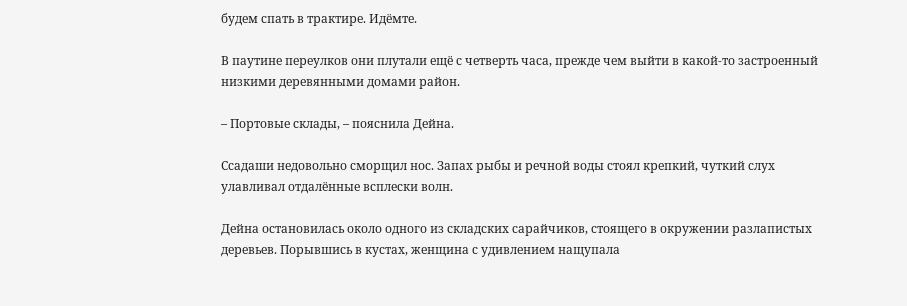будем спать в трактире. Идёмте.

В паутине переулков они плутали ещё с четверть часа, прежде чем выйти в какой-то застроенный низкими деревянными домами район.

– Портовые склады, – пояснила Дейна.

Ссадаши недовольно сморщил нос. Запах рыбы и речной воды стоял крепкий, чуткий слух улавливал отдалённые всплески волн.

Дейна остановилась около одного из складских сарайчиков, стоящего в окружении разлапистых деревьев. Порывшись в кустах, женщина с удивлением нащупала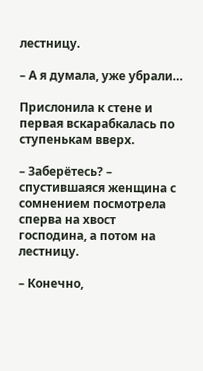лестницу.

– А я думала, уже убрали…

Прислонила к стене и первая вскарабкалась по ступенькам вверх.

– Заберётесь? – спустившаяся женщина с сомнением посмотрела сперва на хвост господина, а потом на лестницу.

– Конечно,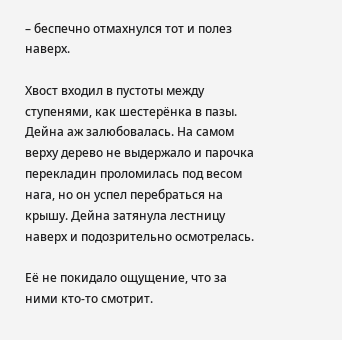– беспечно отмахнулся тот и полез наверх.

Хвост входил в пустоты между ступенями, как шестерёнка в пазы. Дейна аж залюбовалась. На самом верху дерево не выдержало и парочка перекладин проломилась под весом нага, но он успел перебраться на крышу. Дейна затянула лестницу наверх и подозрительно осмотрелась.

Её не покидало ощущение, что за ними кто-то смотрит.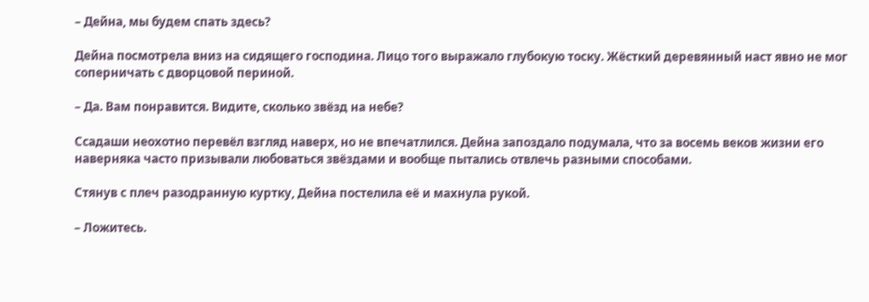– Дейна, мы будем спать здесь?

Дейна посмотрела вниз на сидящего господина. Лицо того выражало глубокую тоску. Жёсткий деревянный наст явно не мог соперничать с дворцовой периной.

– Да. Вам понравится. Видите, сколько звёзд на небе?

Ссадаши неохотно перевёл взгляд наверх, но не впечатлился. Дейна запоздало подумала, что за восемь веков жизни его наверняка часто призывали любоваться звёздами и вообще пытались отвлечь разными способами.

Стянув с плеч разодранную куртку, Дейна постелила её и махнула рукой.

– Ложитесь.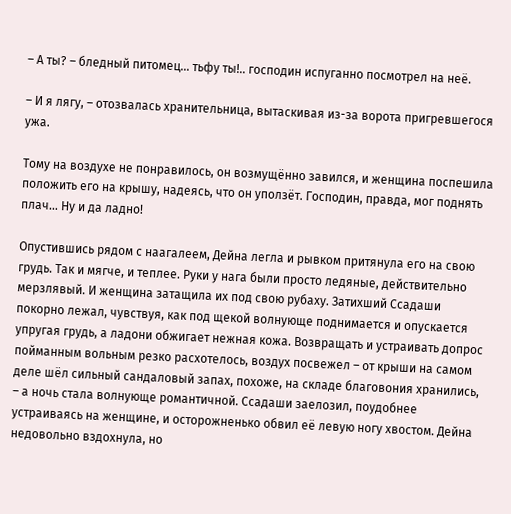– А ты? – бледный питомец… тьфу ты!.. господин испуганно посмотрел на неё.

– И я лягу, – отозвалась хранительница, вытаскивая из-за ворота пригревшегося ужа.

Тому на воздухе не понравилось, он возмущённо завился, и женщина поспешила положить его на крышу, надеясь, что он уползёт. Господин, правда, мог поднять плач… Ну и да ладно!

Опустившись рядом с наагалеем, Дейна легла и рывком притянула его на свою грудь. Так и мягче, и теплее. Руки у нага были просто ледяные, действительно мерзлявый. И женщина затащила их под свою рубаху. Затихший Ссадаши покорно лежал, чувствуя, как под щекой волнующе поднимается и опускается упругая грудь, а ладони обжигает нежная кожа. Возвращать и устраивать допрос пойманным вольным резко расхотелось, воздух посвежел – от крыши на самом деле шёл сильный сандаловый запах, похоже, на складе благовония хранились, – а ночь стала волнующе романтичной. Ссадаши заелозил, поудобнее устраиваясь на женщине, и осторожненько обвил её левую ногу хвостом. Дейна недовольно вздохнула, но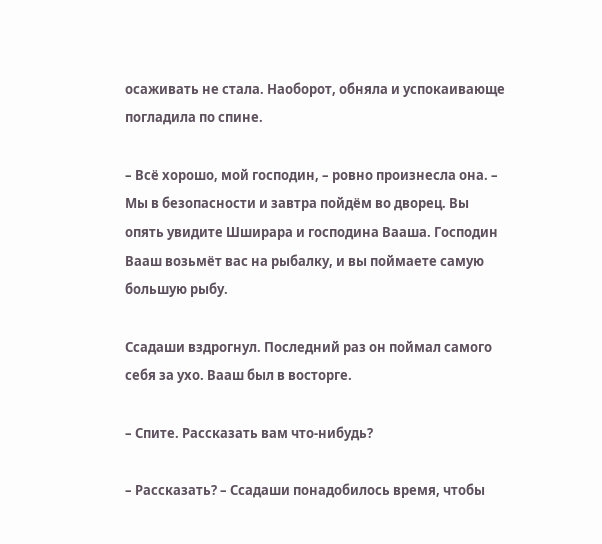осаживать не стала. Наоборот, обняла и успокаивающе погладила по спине.

– Всё хорошо, мой господин, – ровно произнесла она. – Мы в безопасности и завтра пойдём во дворец. Вы опять увидите Шширара и господина Вааша. Господин Вааш возьмёт вас на рыбалку, и вы поймаете самую большую рыбу.

Ссадаши вздрогнул. Последний раз он поймал самого себя за ухо. Вааш был в восторге.

– Спите. Рассказать вам что-нибудь?

– Рассказать? – Ссадаши понадобилось время, чтобы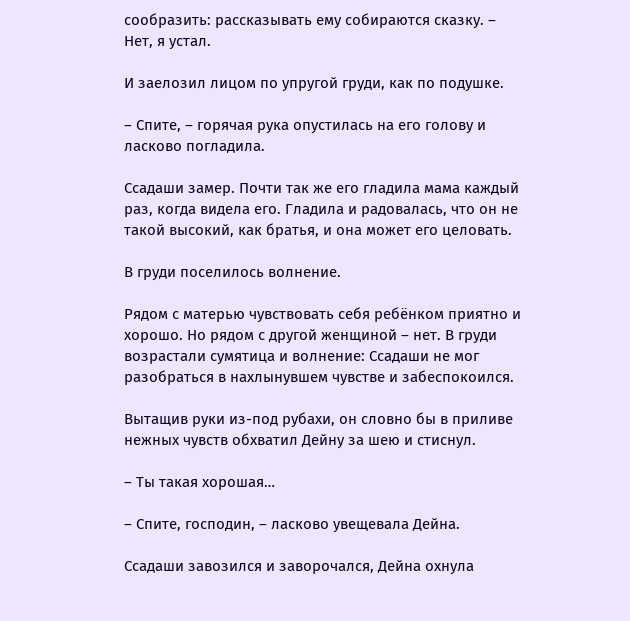сообразить: рассказывать ему собираются сказку. – Нет, я устал.

И заелозил лицом по упругой груди, как по подушке.

– Спите, – горячая рука опустилась на его голову и ласково погладила.

Ссадаши замер. Почти так же его гладила мама каждый раз, когда видела его. Гладила и радовалась, что он не такой высокий, как братья, и она может его целовать.

В груди поселилось волнение.

Рядом с матерью чувствовать себя ребёнком приятно и хорошо. Но рядом с другой женщиной – нет. В груди возрастали сумятица и волнение: Ссадаши не мог разобраться в нахлынувшем чувстве и забеспокоился.

Вытащив руки из-под рубахи, он словно бы в приливе нежных чувств обхватил Дейну за шею и стиснул.

– Ты такая хорошая…

– Спите, господин, – ласково увещевала Дейна.

Ссадаши завозился и заворочался, Дейна охнула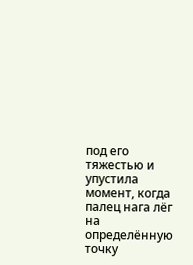под его тяжестью и упустила момент, когда палец нага лёг на определённую точку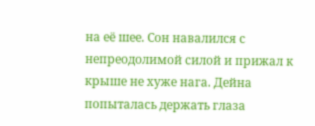на её шее. Сон навалился с непреодолимой силой и прижал к крыше не хуже нага. Дейна попыталась держать глаза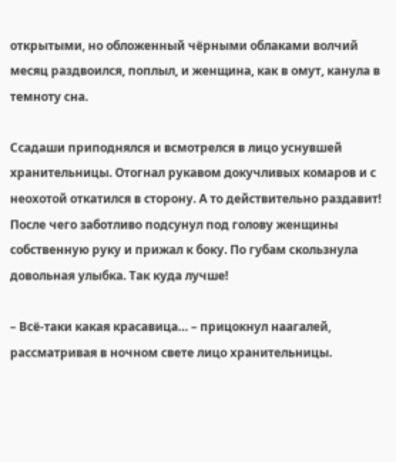открытыми, но обложенный чёрными облаками волчий месяц раздвоился, поплыл, и женщина, как в омут, канула в темноту сна.

Ссадаши приподнялся и всмотрелся в лицо уснувшей хранительницы. Отогнал рукавом докучливых комаров и с неохотой откатился в сторону. А то действительно раздавит! После чего заботливо подсунул под голову женщины собственную руку и прижал к боку. По губам скользнула довольная улыбка. Так куда лучше!

– Всё-таки какая красавица… – прицокнул наагалей, рассматривая в ночном свете лицо хранительницы.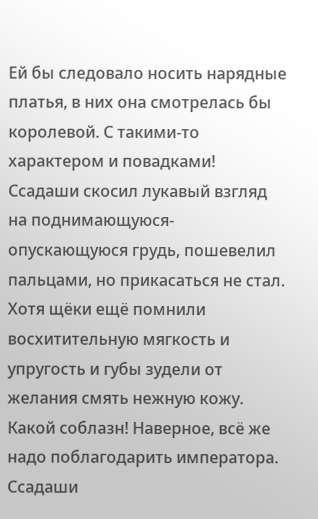Ей бы следовало носить нарядные платья, в них она смотрелась бы королевой. С такими-то характером и повадками! Ссадаши скосил лукавый взгляд на поднимающуюся-опускающуюся грудь, пошевелил пальцами, но прикасаться не стал. Хотя щёки ещё помнили восхитительную мягкость и упругость и губы зудели от желания смять нежную кожу. Какой соблазн! Наверное, всё же надо поблагодарить императора. Ссадаши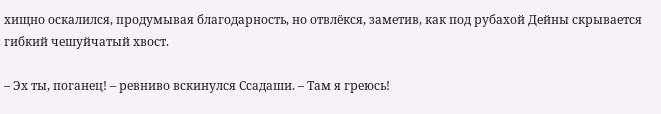хищно оскалился, продумывая благодарность, но отвлёкся, заметив, как под рубахой Дейны скрывается гибкий чешуйчатый хвост.

– Эх ты, поганец! – ревниво вскинулся Ссадаши. – Там я греюсь!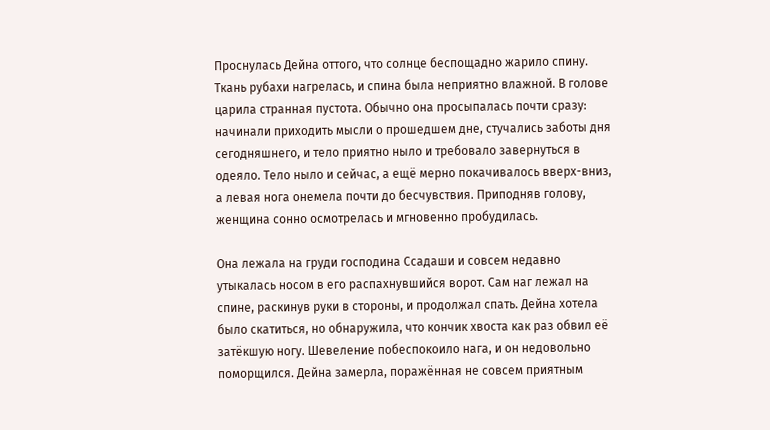Проснулась Дейна оттого, что солнце беспощадно жарило спину. Ткань рубахи нагрелась, и спина была неприятно влажной. В голове царила странная пустота. Обычно она просыпалась почти сразу: начинали приходить мысли о прошедшем дне, стучались заботы дня сегодняшнего, и тело приятно ныло и требовало завернуться в одеяло. Тело ныло и сейчас, а ещё мерно покачивалось вверх-вниз, а левая нога онемела почти до бесчувствия. Приподняв голову, женщина сонно осмотрелась и мгновенно пробудилась.

Она лежала на груди господина Ссадаши и совсем недавно утыкалась носом в его распахнувшийся ворот. Сам наг лежал на спине, раскинув руки в стороны, и продолжал спать. Дейна хотела было скатиться, но обнаружила, что кончик хвоста как раз обвил её затёкшую ногу. Шевеление побеспокоило нага, и он недовольно поморщился. Дейна замерла, поражённая не совсем приятным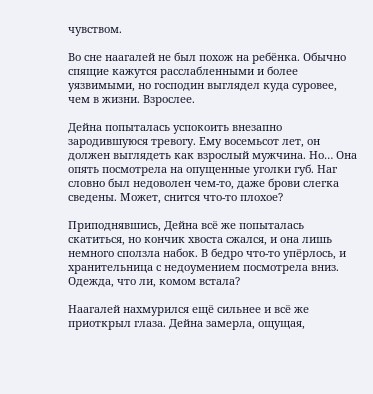чувством.

Во сне наагалей не был похож на ребёнка. Обычно спящие кажутся расслабленными и более уязвимыми, но господин выглядел куда суровее, чем в жизни. Взрослее.

Дейна попыталась успокоить внезапно зародившуюся тревогу. Ему восемьсот лет, он должен выглядеть как взрослый мужчина. Но… Она опять посмотрела на опущенные уголки губ. Наг словно был недоволен чем-то, даже брови слегка сведены. Может, снится что-то плохое?

Приподнявшись, Дейна всё же попыталась скатиться, но кончик хвоста сжался, и она лишь немного сползла набок. В бедро что-то упёрлось, и хранительница с недоумением посмотрела вниз. Одежда, что ли, комом встала?

Наагалей нахмурился ещё сильнее и всё же приоткрыл глаза. Дейна замерла, ощущая,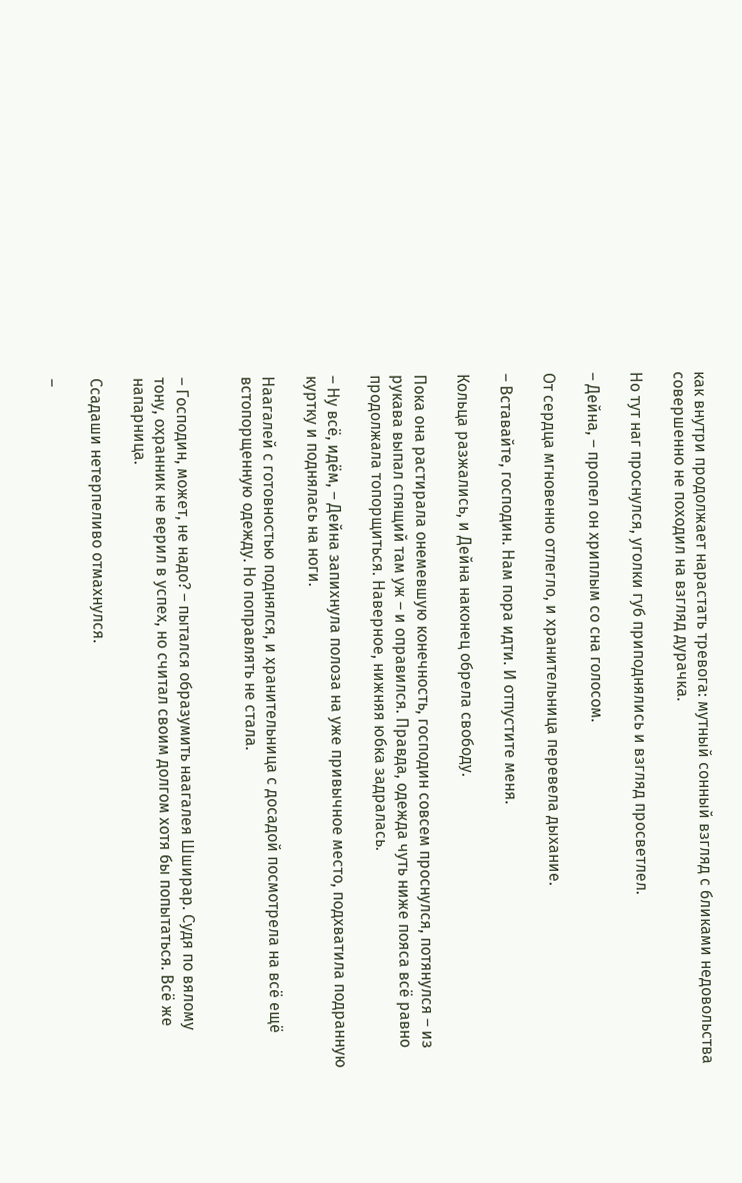как внутри продолжает нарастать тревога: мутный сонный взгляд с бликами недовольства совершенно не походил на взгляд дурачка.

Но тут наг проснулся, уголки губ приподнялись и взгляд просветлел.

– Дейна, – пропел он хриплым со сна голосом.

От сердца мгновенно отлегло, и хранительница перевела дыхание.

– Вставайте, господин. Нам пора идти. И отпустите меня.

Кольца разжались, и Дейна наконец обрела свободу.

Пока она растирала онемевшую конечность, господин совсем проснулся, потянулся – из рукава выпал спящий там уж – и оправился. Правда, одежда чуть ниже пояса всё равно продолжала топорщиться. Наверное, нижняя юбка задралась.

– Ну всё, идём, – Дейна запихнула полоза на уже привычное место, подхватила подранную куртку и поднялась на ноги.

Наагалей с готовностью поднялся, и хранительница с досадой посмотрела на всё ещё встопорщенную одежду. Но поправлять не стала.


– Господин, может, не надо? – пытался образумить наагалея Шширар. Судя по вялому тону, охранник не верил в успех, но считал своим долгом хотя бы попытаться. Всё же напарница.

Ссадаши нетерпеливо отмахнулся.

–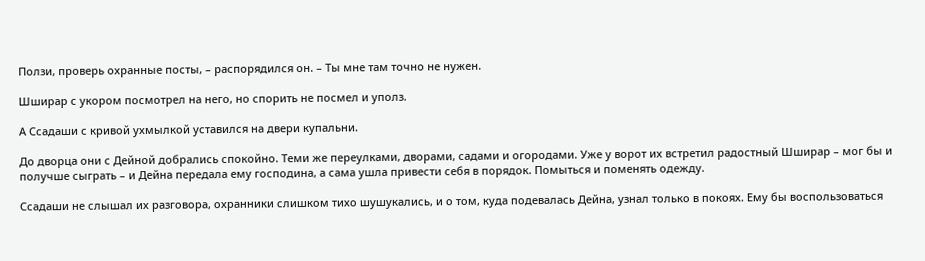Ползи, проверь охранные посты, – распорядился он. – Ты мне там точно не нужен.

Шширар с укором посмотрел на него, но спорить не посмел и уполз.

А Ссадаши с кривой ухмылкой уставился на двери купальни.

До дворца они с Дейной добрались спокойно. Теми же переулками, дворами, садами и огородами. Уже у ворот их встретил радостный Шширар – мог бы и получше сыграть – и Дейна передала ему господина, а сама ушла привести себя в порядок. Помыться и поменять одежду.

Ссадаши не слышал их разговора, охранники слишком тихо шушукались, и о том, куда подевалась Дейна, узнал только в покоях. Ему бы воспользоваться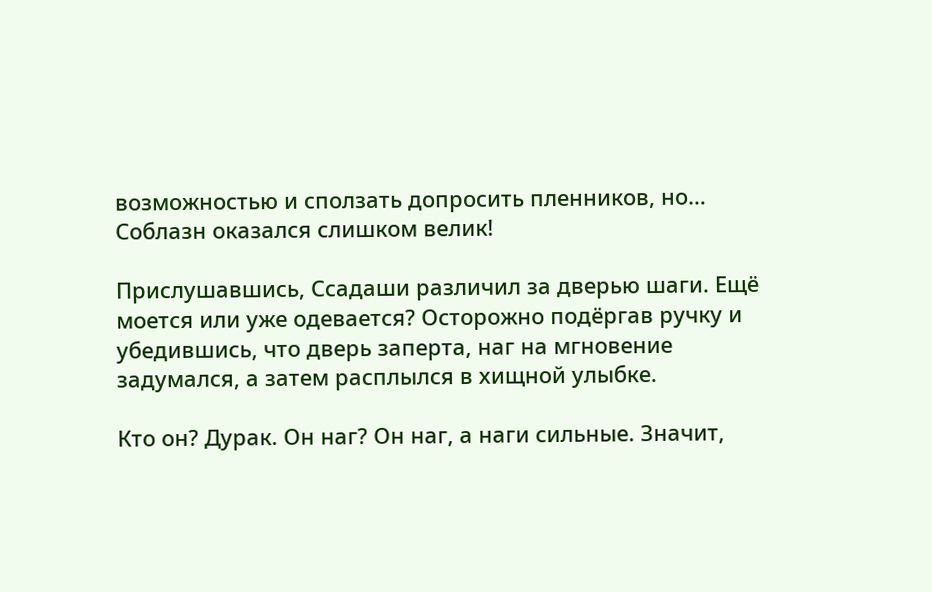возможностью и сползать допросить пленников, но… Соблазн оказался слишком велик!

Прислушавшись, Ссадаши различил за дверью шаги. Ещё моется или уже одевается? Осторожно подёргав ручку и убедившись, что дверь заперта, наг на мгновение задумался, а затем расплылся в хищной улыбке.

Кто он? Дурак. Он наг? Он наг, а наги сильные. Значит,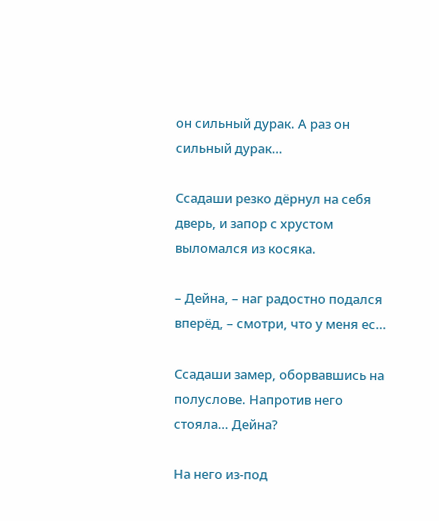он сильный дурак. А раз он сильный дурак…

Ссадаши резко дёрнул на себя дверь, и запор с хрустом выломался из косяка.

– Дейна, – наг радостно подался вперёд, – смотри, что у меня ес…

Ссадаши замер, оборвавшись на полуслове. Напротив него стояла… Дейна?

На него из-под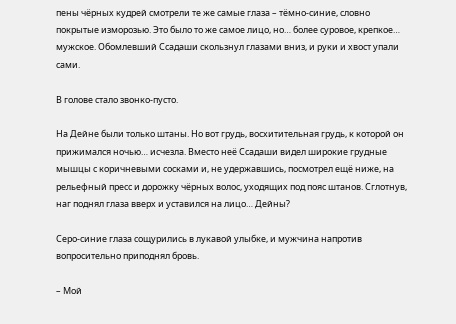пены чёрных кудрей смотрели те же самые глаза – тёмно-синие, словно покрытые изморозью. Это было то же самое лицо, но… более суровое, крепкое… мужское. Обомлевший Ссадаши скользнул глазами вниз, и руки и хвост упали сами.

В голове стало звонко-пусто.

На Дейне были только штаны. Но вот грудь, восхитительная грудь, к которой он прижимался ночью… исчезла. Вместо неё Ссадаши видел широкие грудные мышцы с коричневыми сосками и, не удержавшись, посмотрел ещё ниже, на рельефный пресс и дорожку чёрных волос, уходящих под пояс штанов. Сглотнув, наг поднял глаза вверх и уставился на лицо… Дейны?

Серо-синие глаза сощурились в лукавой улыбке, и мужчина напротив вопросительно приподнял бровь.

– Мой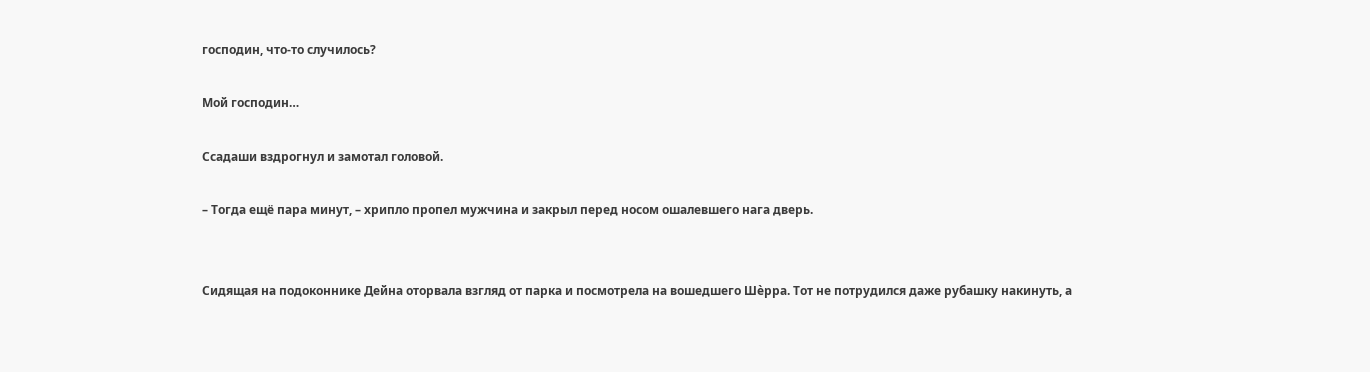господин, что-то случилось?

Мой господин…

Ссадаши вздрогнул и замотал головой.

– Тогда ещё пара минут, – хрипло пропел мужчина и закрыл перед носом ошалевшего нага дверь.


Сидящая на подоконнике Дейна оторвала взгляд от парка и посмотрела на вошедшего Шѐрра. Тот не потрудился даже рубашку накинуть, а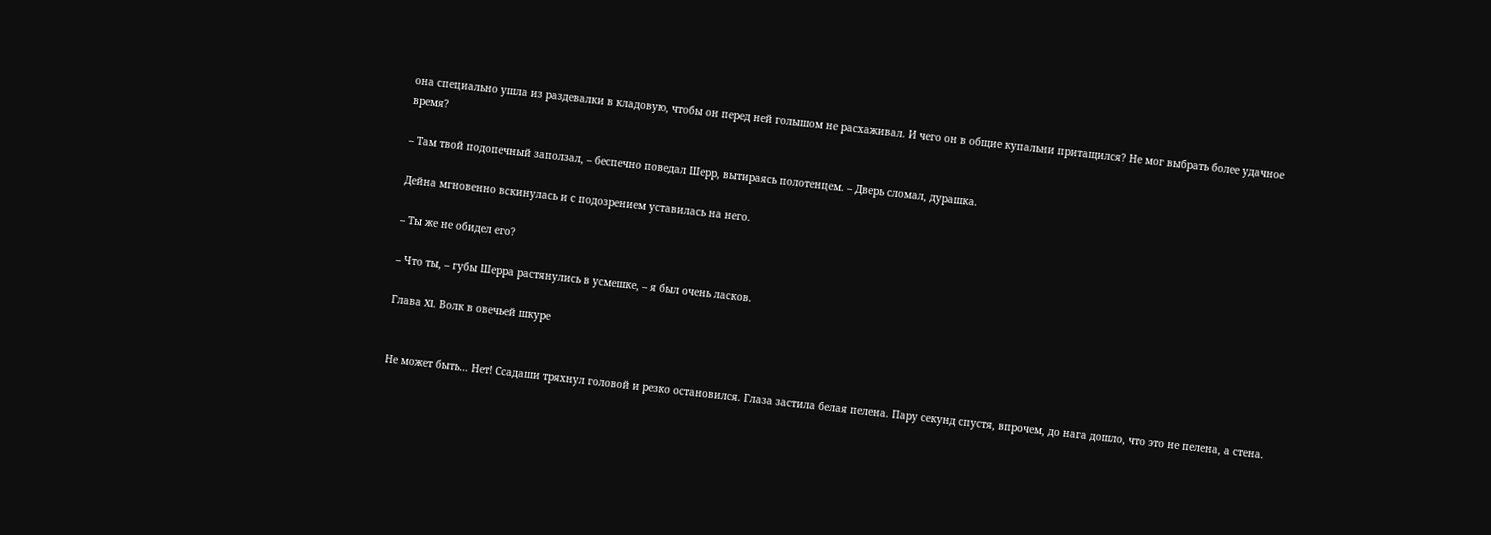она специально ушла из раздевалки в кладовую, чтобы он перед ней голышом не расхаживал. И чего он в общие купальни притащился? Не мог выбрать более удачное время?

– Там твой подопечный заползал, – беспечно поведал Шерр, вытираясь полотенцем. – Дверь сломал, дурашка.

Дейна мгновенно вскинулась и с подозрением уставилась на него.

– Ты же не обидел его?

– Что ты, – губы Шерра растянулись в усмешке, – я был очень ласков.

Глава XI. Волк в овечьей шкуре


Не может быть… Нет! Ссадаши тряхнул головой и резко остановился. Глаза застила белая пелена. Пару секунд спустя, впрочем, до нага дошло, что это не пелена, а стена.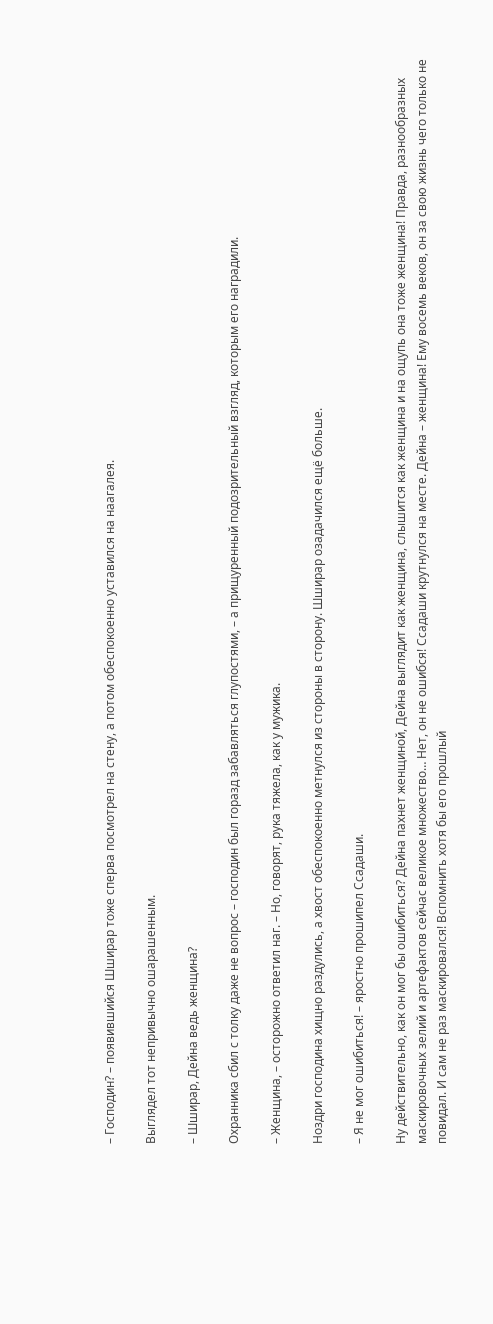– Господин? – появившийся Шширар тоже сперва посмотрел на стену, а потом обеспокоенно уставился на наагалея.

Выглядел тот непривычно ошарашенным.

– Шширар, Дейна ведь женщина?

Охранника сбил с толку даже не вопрос – господин был горазд забавляться глупостями, – а прищуренный подозрительный взгляд, которым его наградили.

– Женщина, – осторожно ответил наг. – Но, говорят, рука тяжела, как у мужика.

Ноздри господина хищно раздулись, а хвост обеспокоенно метнулся из стороны в сторону. Шширар озадачился ещё больше.

– Я не мог ошибиться! – яростно прошипел Ссадаши.

Ну действительно, как он мог бы ошибиться? Дейна пахнет женщиной, Дейна выглядит как женщина, слышится как женщина и на ощупь она тоже женщина! Правда, разнообразных маскировочных зелий и артефактов сейчас великое множество… Нет, он не ошибся! Ссадаши крутнулся на месте. Дейна – женщина! Ему восемь веков, он за свою жизнь чего только не повидал. И сам не раз маскировался! Вспомнить хотя бы его прошлый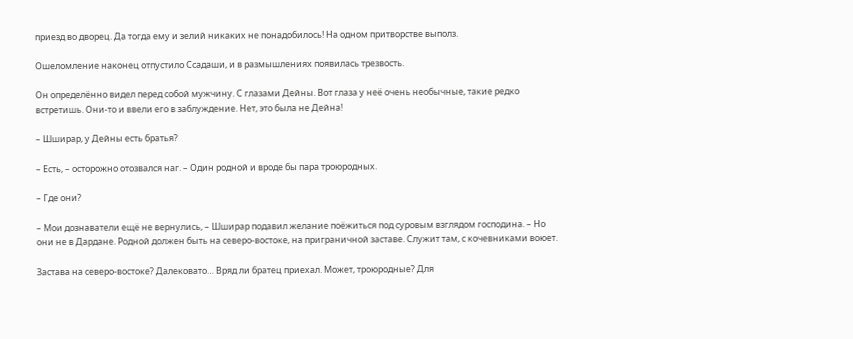приезд во дворец. Да тогда ему и зелий никаких не понадобилось! На одном притворстве выполз.

Ошеломление наконец отпустило Ссадаши, и в размышлениях появилась трезвость.

Он определённо видел перед собой мужчину. С глазами Дейны. Вот глаза у неё очень необычные, такие редко встретишь. Они-то и ввели его в заблуждение. Нет, это была не Дейна!

– Шширар, у Дейны есть братья?

– Есть, – осторожно отозвался наг. – Один родной и вроде бы пара троюродных.

– Где они?

– Мои дознаватели ещё не вернулись, – Шширар подавил желание поёжиться под суровым взглядом господина. – Но они не в Дардане. Родной должен быть на северо-востоке, на приграничной заставе. Служит там, с кочевниками воюет.

Застава на северо-востоке? Далековато… Вряд ли братец приехал. Может, троюродные? Для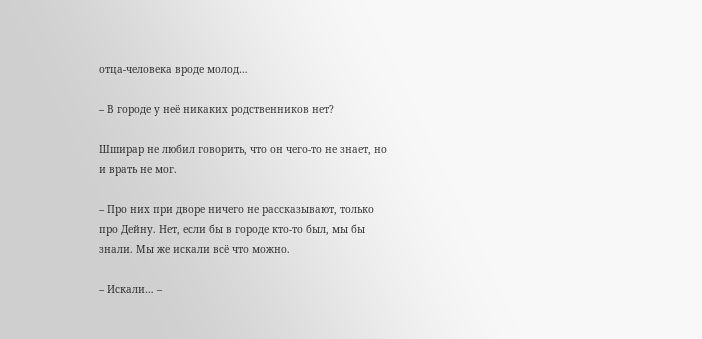отца-человека вроде молод…

– В городе у неё никаких родственников нет?

Шширар не любил говорить, что он чего-то не знает, но и врать не мог.

– Про них при дворе ничего не рассказывают, только про Дейну. Нет, если бы в городе кто-то был, мы бы знали. Мы же искали всё что можно.

– Искали… –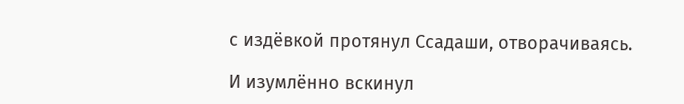с издёвкой протянул Ссадаши, отворачиваясь.

И изумлённо вскинул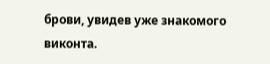брови, увидев уже знакомого виконта.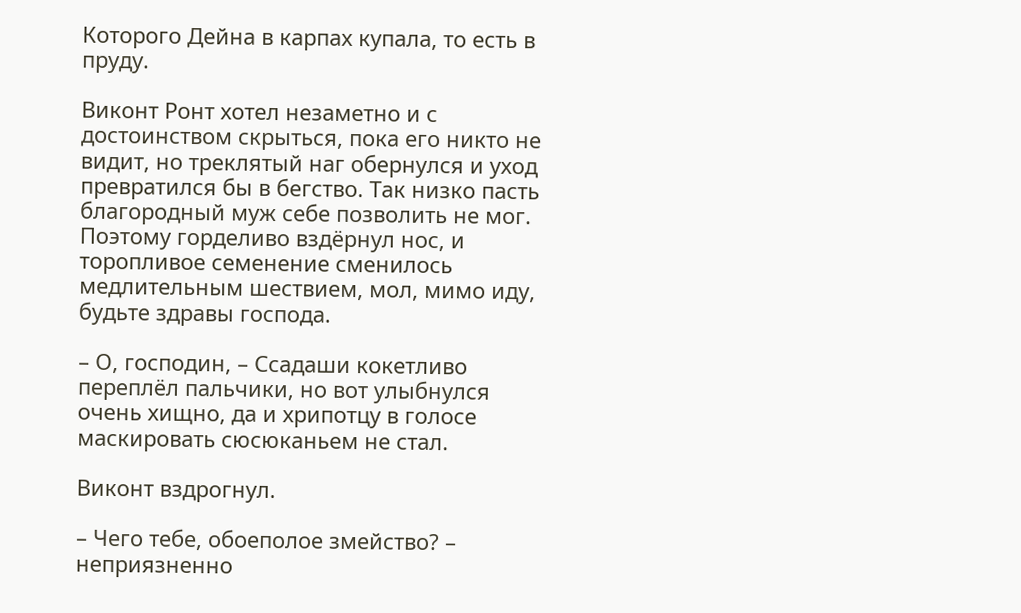Которого Дейна в карпах купала, то есть в пруду.

Виконт Ронт хотел незаметно и с достоинством скрыться, пока его никто не видит, но треклятый наг обернулся и уход превратился бы в бегство. Так низко пасть благородный муж себе позволить не мог. Поэтому горделиво вздёрнул нос, и торопливое семенение сменилось медлительным шествием, мол, мимо иду, будьте здравы господа.

– О, господин, – Ссадаши кокетливо переплёл пальчики, но вот улыбнулся очень хищно, да и хрипотцу в голосе маскировать сюсюканьем не стал.

Виконт вздрогнул.

– Чего тебе, обоеполое змейство? – неприязненно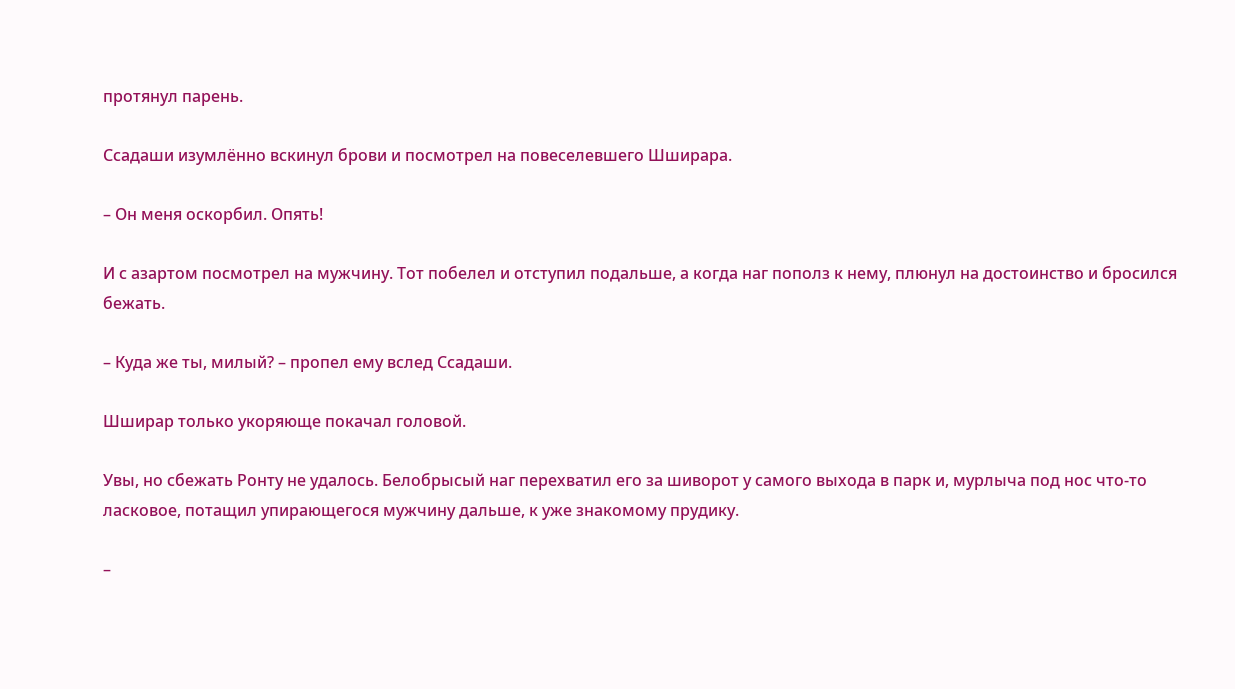протянул парень.

Ссадаши изумлённо вскинул брови и посмотрел на повеселевшего Шширара.

– Он меня оскорбил. Опять!

И с азартом посмотрел на мужчину. Тот побелел и отступил подальше, а когда наг пополз к нему, плюнул на достоинство и бросился бежать.

– Куда же ты, милый? – пропел ему вслед Ссадаши.

Шширар только укоряюще покачал головой.

Увы, но сбежать Ронту не удалось. Белобрысый наг перехватил его за шиворот у самого выхода в парк и, мурлыча под нос что-то ласковое, потащил упирающегося мужчину дальше, к уже знакомому прудику.

–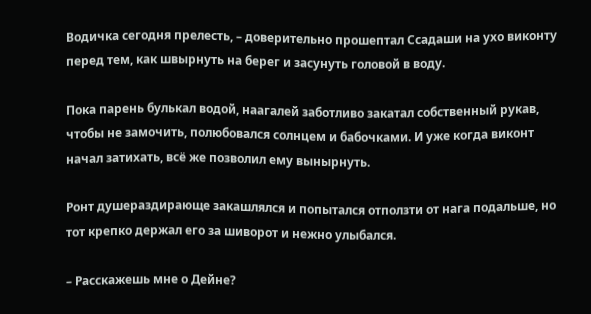Водичка сегодня прелесть, – доверительно прошептал Ссадаши на ухо виконту перед тем, как швырнуть на берег и засунуть головой в воду.

Пока парень булькал водой, наагалей заботливо закатал собственный рукав, чтобы не замочить, полюбовался солнцем и бабочками. И уже когда виконт начал затихать, всё же позволил ему вынырнуть.

Ронт душераздирающе закашлялся и попытался отползти от нага подальше, но тот крепко держал его за шиворот и нежно улыбался.

– Расскажешь мне о Дейне?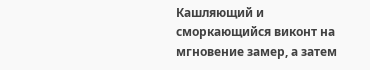Кашляющий и сморкающийся виконт на мгновение замер, а затем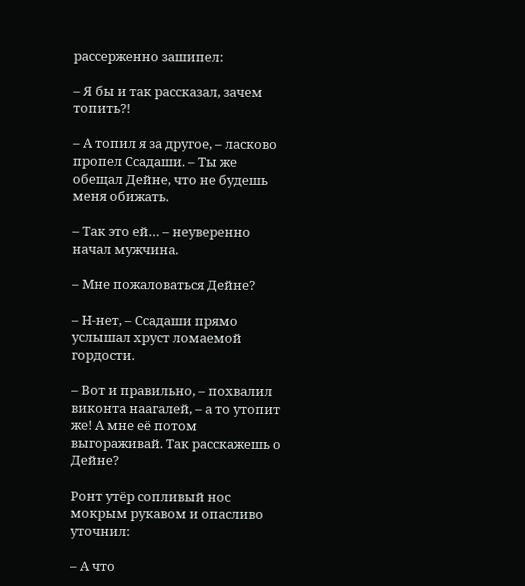рассерженно зашипел:

– Я бы и так рассказал, зачем топить?!

– А топил я за другое, – ласково пропел Ссадаши. – Ты же обещал Дейне, что не будешь меня обижать.

– Так это ей… – неуверенно начал мужчина.

– Мне пожаловаться Дейне?

– Н-нет, – Ссадаши прямо услышал хруст ломаемой гордости.

– Вот и правильно, – похвалил виконта наагалей, – а то утопит же! А мне её потом выгораживай. Так расскажешь о Дейне?

Ронт утёр сопливый нос мокрым рукавом и опасливо уточнил:

– А что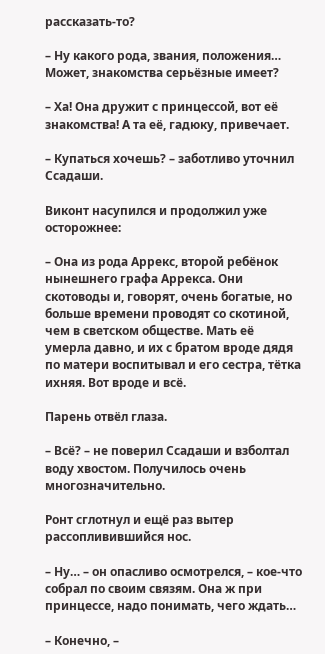рассказать-то?

– Ну какого рода, звания, положения… Может, знакомства серьёзные имеет?

– Ха! Она дружит с принцессой, вот её знакомства! А та её, гадюку, привечает.

– Купаться хочешь? – заботливо уточнил Ссадаши.

Виконт насупился и продолжил уже осторожнее:

– Она из рода Аррекс, второй ребёнок нынешнего графа Аррекса. Они скотоводы и, говорят, очень богатые, но больше времени проводят со скотиной, чем в светском обществе. Мать её умерла давно, и их с братом вроде дядя по матери воспитывал и его сестра, тётка ихняя. Вот вроде и всё.

Парень отвёл глаза.

– Всё? – не поверил Ссадаши и взболтал воду хвостом. Получилось очень многозначительно.

Ронт сглотнул и ещё раз вытер рассопливившийся нос.

– Ну… – он опасливо осмотрелся, – кое-что собрал по своим связям. Она ж при принцессе, надо понимать, чего ждать…

– Конечно, –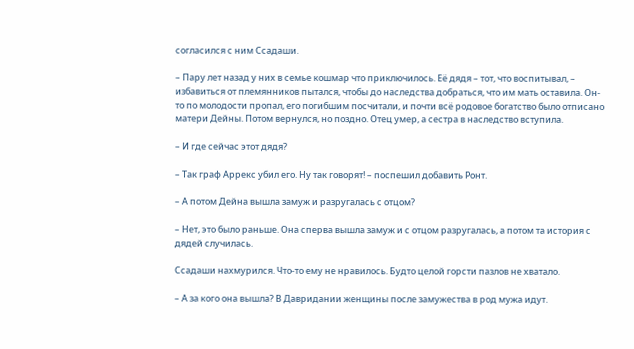согласился с ним Ссадаши.

– Пару лет назад у них в семье кошмар что приключилось. Её дядя – тот, что воспитывал, – избавиться от племянников пытался, чтобы до наследства добраться, что им мать оставила. Он-то по молодости пропал, его погибшим посчитали, и почти всё родовое богатство было отписано матери Дейны. Потом вернулся, но поздно. Отец умер, а сестра в наследство вступила.

– И где сейчас этот дядя?

– Так граф Аррекс убил его. Ну так говорят! – поспешил добавить Ронт.

– А потом Дейна вышла замуж и разругалась с отцом?

– Нет, это было раньше. Она сперва вышла замуж и с отцом разругалась, а потом та история с дядей случилась.

Ссадаши нахмурился. Что-то ему не нравилось. Будто целой горсти пазлов не хватало.

– А за кого она вышла? В Давридании женщины после замужества в род мужа идут.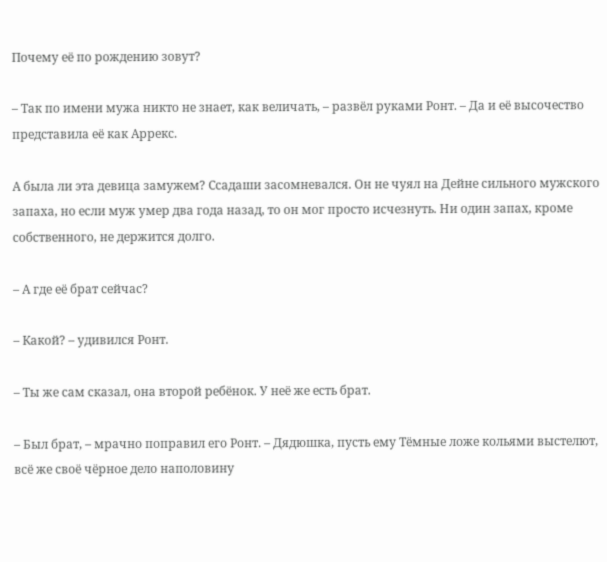Почему её по рождению зовут?

– Так по имени мужа никто не знает, как величать, – развёл руками Ронт. – Да и её высочество представила её как Аррекс.

А была ли эта девица замужем? Ссадаши засомневался. Он не чуял на Дейне сильного мужского запаха, но если муж умер два года назад, то он мог просто исчезнуть. Ни один запах, кроме собственного, не держится долго.

– А где её брат сейчас?

– Какой? – удивился Ронт.

– Ты же сам сказал, она второй ребёнок. У неё же есть брат.

– Был брат, – мрачно поправил его Ронт. – Дядюшка, пусть ему Тёмные ложе кольями выстелют, всё же своё чёрное дело наполовину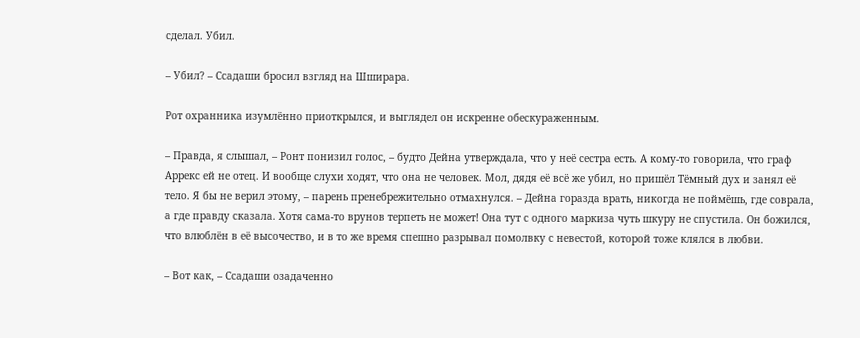сделал. Убил.

– Убил? – Ссадаши бросил взгляд на Шширара.

Рот охранника изумлённо приоткрылся, и выглядел он искренне обескураженным.

– Правда, я слышал, – Ронт понизил голос, – будто Дейна утверждала, что у неё сестра есть. А кому-то говорила, что граф Аррекс ей не отец. И вообще слухи ходят, что она не человек. Мол, дядя её всё же убил, но пришёл Тёмный дух и занял её тело. Я бы не верил этому, – парень пренебрежительно отмахнулся. – Дейна горазда врать, никогда не поймёшь, где соврала, а где правду сказала. Хотя сама-то врунов терпеть не может! Она тут с одного маркиза чуть шкуру не спустила. Он божился, что влюблён в её высочество, и в то же время спешно разрывал помолвку с невестой, которой тоже клялся в любви.

– Вот как, – Ссадаши озадаченно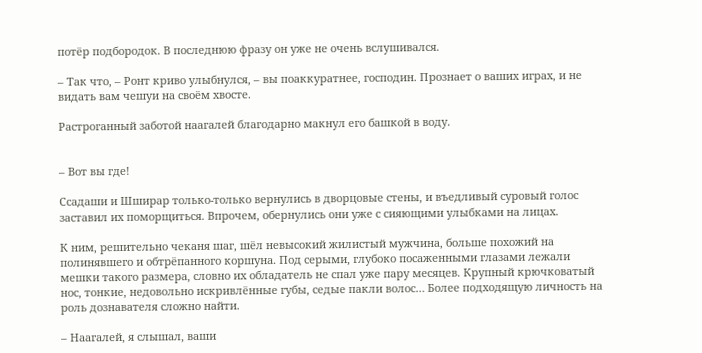потёр подбородок. В последнюю фразу он уже не очень вслушивался.

– Так что, – Ронт криво улыбнулся, – вы поаккуратнее, господин. Прознает о ваших играх, и не видать вам чешуи на своём хвосте.

Растроганный заботой наагалей благодарно макнул его башкой в воду.


– Вот вы где!

Ссадаши и Шширар только-только вернулись в дворцовые стены, и въедливый суровый голос заставил их поморщиться. Впрочем, обернулись они уже с сияющими улыбками на лицах.

К ним, решительно чеканя шаг, шёл невысокий жилистый мужчина, больше похожий на полинявшего и обтрёпанного коршуна. Под серыми, глубоко посаженными глазами лежали мешки такого размера, словно их обладатель не спал уже пару месяцев. Крупный крючковатый нос, тонкие, недовольно искривлённые губы, седые пакли волос… Более подходящую личность на роль дознавателя сложно найти.

– Наагалей, я слышал, ваши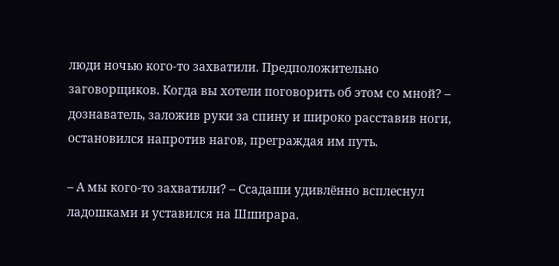люди ночью кого-то захватили. Предположительно заговорщиков. Когда вы хотели поговорить об этом со мной? – дознаватель, заложив руки за спину и широко расставив ноги, остановился напротив нагов, преграждая им путь.

– А мы кого-то захватили? – Ссадаши удивлённо всплеснул ладошками и уставился на Шширара.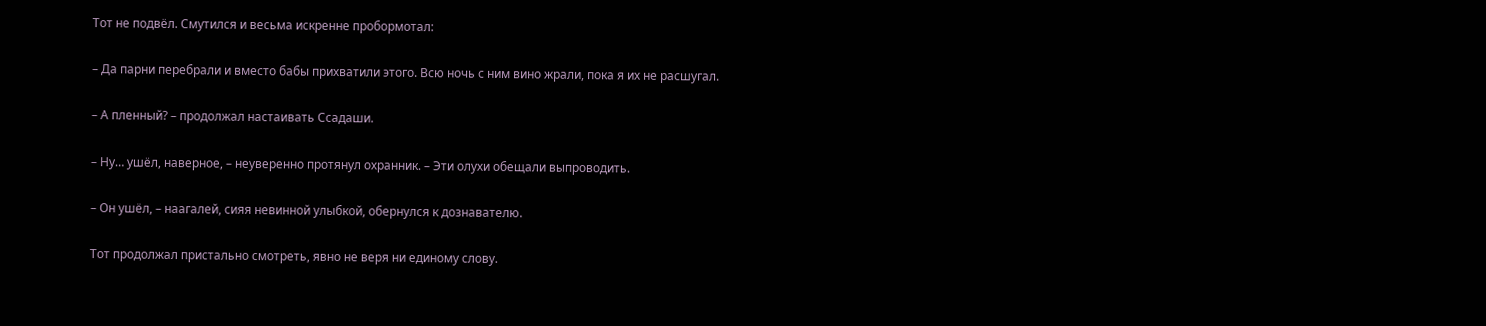Тот не подвёл. Смутился и весьма искренне пробормотал:

– Да парни перебрали и вместо бабы прихватили этого. Всю ночь с ним вино жрали, пока я их не расшугал.

– А пленный? – продолжал настаивать Ссадаши.

– Ну… ушёл, наверное, – неуверенно протянул охранник. – Эти олухи обещали выпроводить.

– Он ушёл, – наагалей, сияя невинной улыбкой, обернулся к дознавателю.

Тот продолжал пристально смотреть, явно не веря ни единому слову.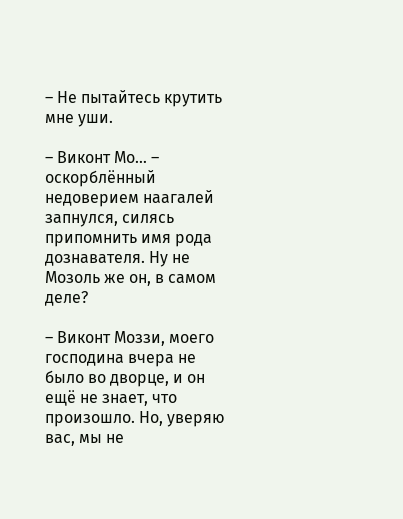– Не пытайтесь крутить мне уши.

– Виконт Мо… – оскорблённый недоверием наагалей запнулся, силясь припомнить имя рода дознавателя. Ну не Мозоль же он, в самом деле?

– Виконт Моззи, моего господина вчера не было во дворце, и он ещё не знает, что произошло. Но, уверяю вас, мы не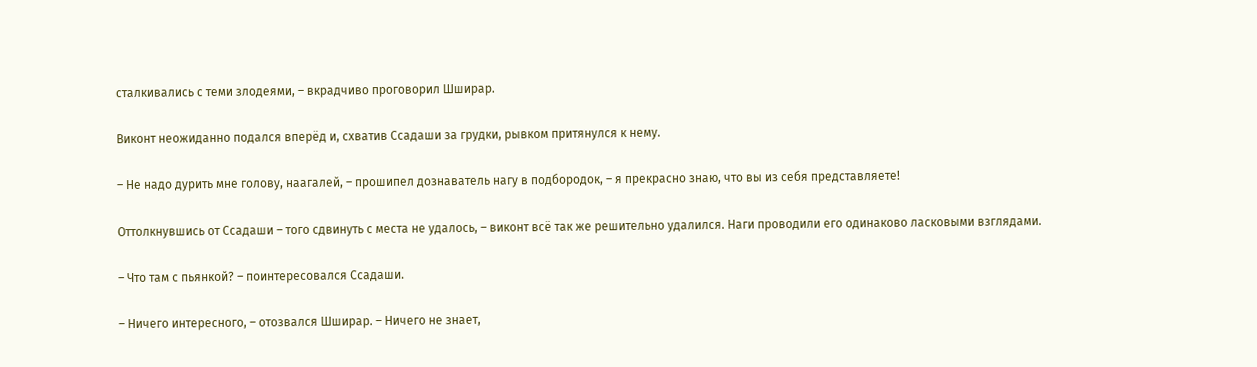сталкивались с теми злодеями, – вкрадчиво проговорил Шширар.

Виконт неожиданно подался вперёд и, схватив Ссадаши за грудки, рывком притянулся к нему.

– Не надо дурить мне голову, наагалей, – прошипел дознаватель нагу в подбородок, – я прекрасно знаю, что вы из себя представляете!

Оттолкнувшись от Ссадаши – того сдвинуть с места не удалось, – виконт всё так же решительно удалился. Наги проводили его одинаково ласковыми взглядами.

– Что там с пьянкой? – поинтересовался Ссадаши.

– Ничего интересного, – отозвался Шширар. – Ничего не знает,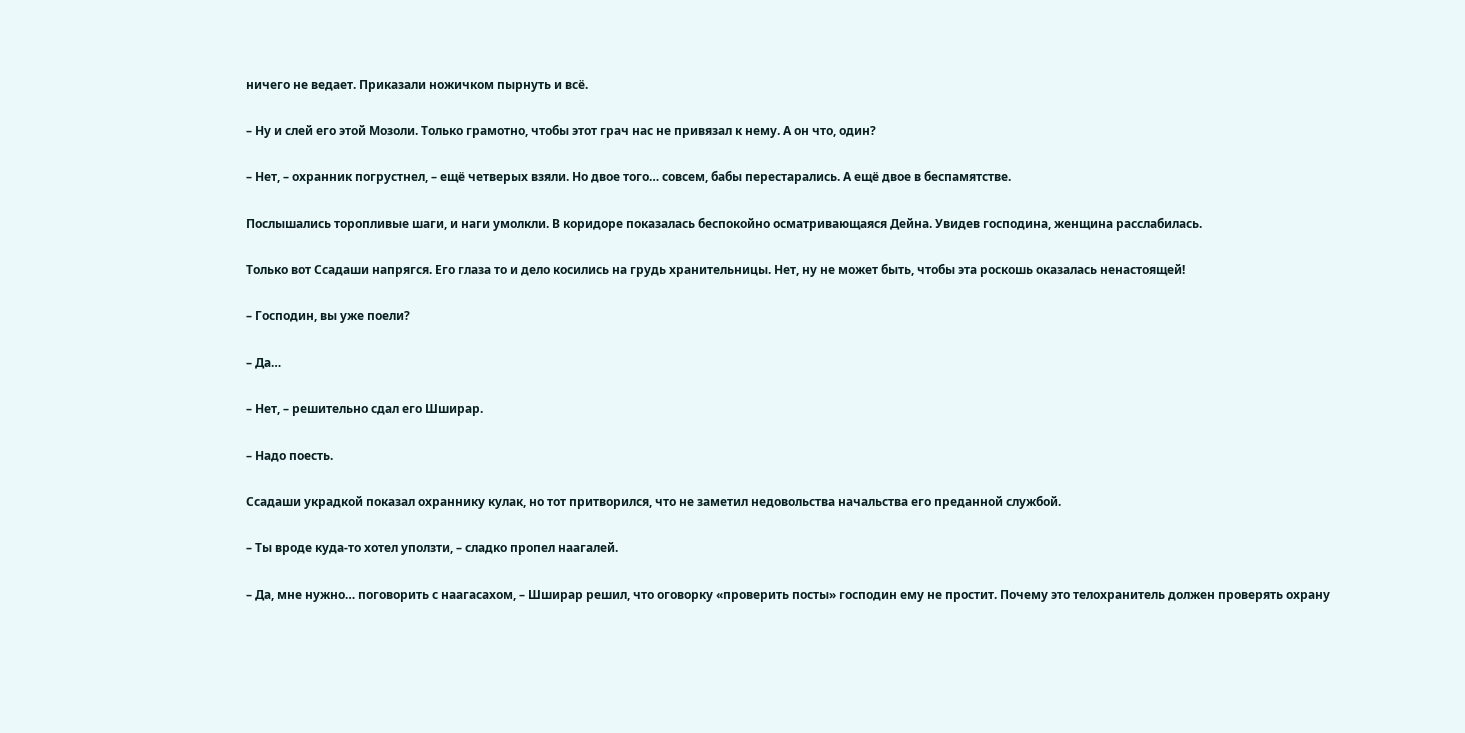ничего не ведает. Приказали ножичком пырнуть и всё.

– Ну и слей его этой Мозоли. Только грамотно, чтобы этот грач нас не привязал к нему. А он что, один?

– Нет, – охранник погрустнел, – ещё четверых взяли. Но двое того… совсем, бабы перестарались. А ещё двое в беспамятстве.

Послышались торопливые шаги, и наги умолкли. В коридоре показалась беспокойно осматривающаяся Дейна. Увидев господина, женщина расслабилась.

Только вот Ссадаши напрягся. Его глаза то и дело косились на грудь хранительницы. Нет, ну не может быть, чтобы эта роскошь оказалась ненастоящей!

– Господин, вы уже поели?

– Да…

– Нет, – решительно сдал его Шширар.

– Надо поесть.

Ссадаши украдкой показал охраннику кулак, но тот притворился, что не заметил недовольства начальства его преданной службой.

– Ты вроде куда-то хотел уползти, – сладко пропел наагалей.

– Да, мне нужно… поговорить с наагасахом, – Шширар решил, что оговорку «проверить посты» господин ему не простит. Почему это телохранитель должен проверять охрану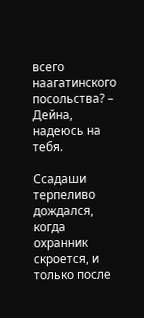всего наагатинского посольства? – Дейна, надеюсь на тебя.

Ссадаши терпеливо дождался, когда охранник скроется, и только после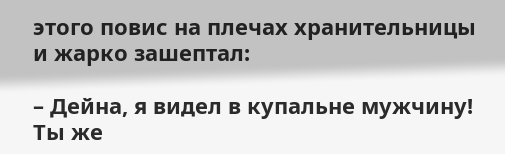этого повис на плечах хранительницы и жарко зашептал:

– Дейна, я видел в купальне мужчину! Ты же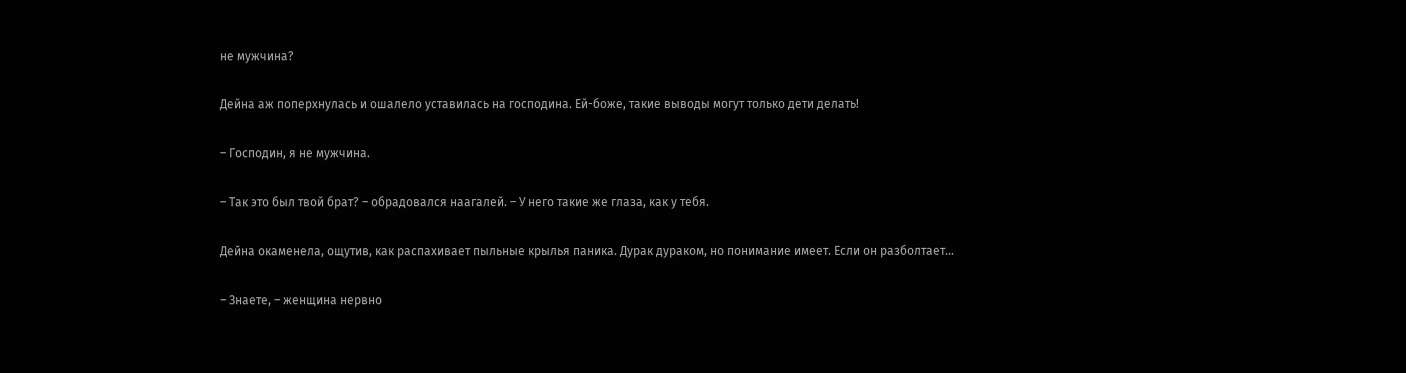не мужчина?

Дейна аж поперхнулась и ошалело уставилась на господина. Ей-боже, такие выводы могут только дети делать!

– Господин, я не мужчина.

– Так это был твой брат? – обрадовался наагалей. – У него такие же глаза, как у тебя.

Дейна окаменела, ощутив, как распахивает пыльные крылья паника. Дурак дураком, но понимание имеет. Если он разболтает…

– Знаете, – женщина нервно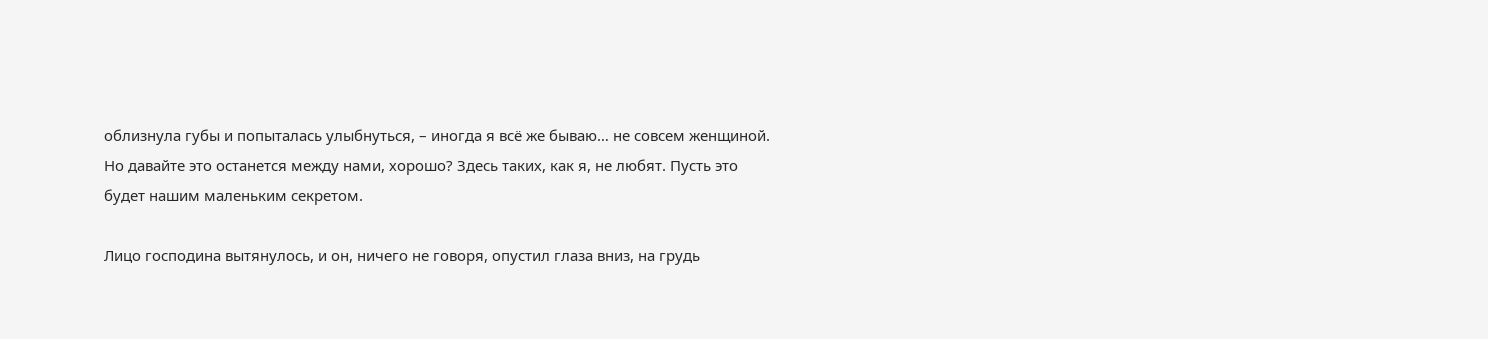облизнула губы и попыталась улыбнуться, – иногда я всё же бываю… не совсем женщиной. Но давайте это останется между нами, хорошо? Здесь таких, как я, не любят. Пусть это будет нашим маленьким секретом.

Лицо господина вытянулось, и он, ничего не говоря, опустил глаза вниз, на грудь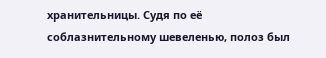хранительницы. Судя по её соблазнительному шевеленью, полоз был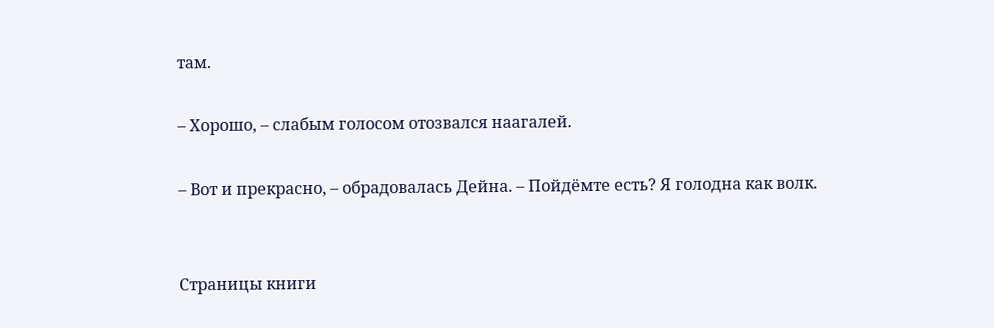там.

– Хорошо, – слабым голосом отозвался наагалей.

– Вот и прекрасно, – обрадовалась Дейна. – Пойдёмте есть? Я голодна как волк.


Страницы книги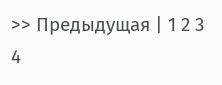>> Предыдущая | 1 2 3 4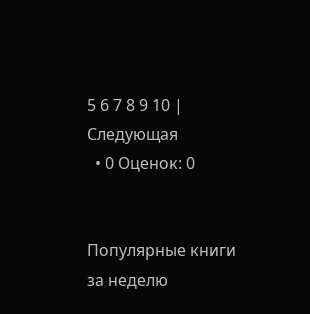5 6 7 8 9 10 | Следующая
  • 0 Оценок: 0


Популярные книги за неделю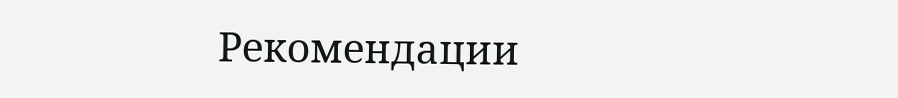Рекомендации